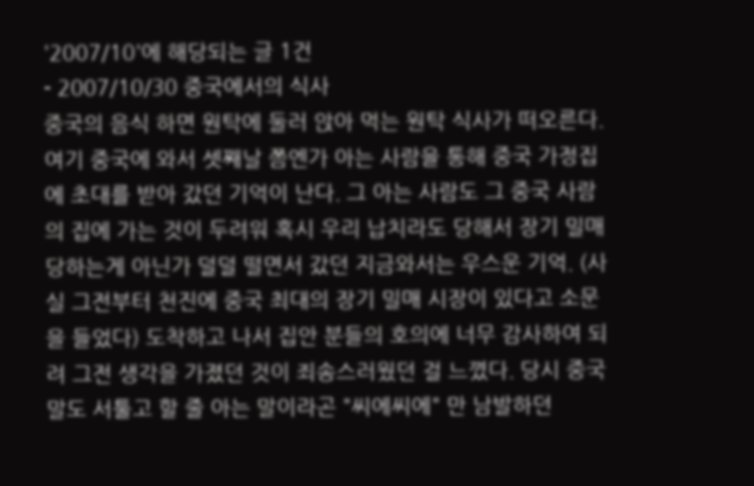'2007/10'에 해당되는 글 1건
- 2007/10/30 중국에서의 식사
중국의 음식 하면 원탁에 둘러 앉아 먹는 원탁 식사가 떠오른다. 여기 중국에 와서 셋째날 쯤엔가 아는 사람을 통해 중국 가정집에 초대를 받아 갔던 기억이 난다. 그 아는 사람도 그 중국 사람의 집에 가는 것이 두려워 혹시 우리 납치라도 당해서 장기 밀매 당하는게 아닌가 덜덜 떨면서 갔던 지금와서는 우스운 기억. (사실 그전부터 천진에 중국 최대의 장기 밀매 시장이 있다고 소문을 들었다) 도착하고 나서 집안 분들의 호의에 너무 감사하여 되려 그전 생각을 가졌던 것이 죄송스러웠던 걸 느꼈다. 당시 중국말도 서툴고 할 줄 아는 말이라곤 "씨에씨에" 만 남발하던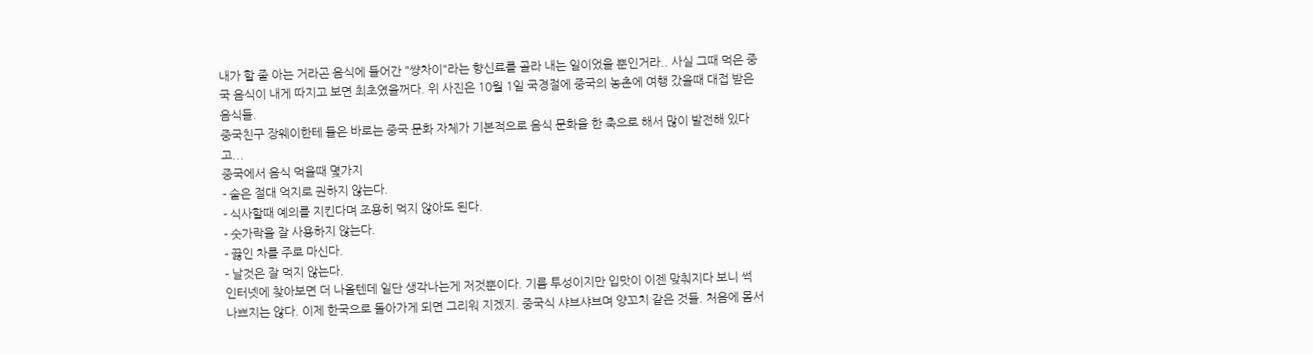내가 할 줄 아는 거라곤 음식에 들어간 "썅차이"라는 향신료를 골라 내는 일이었을 뿐인거라.. 사실 그때 먹은 중국 음식이 내게 따지고 보면 최초였을꺼다. 위 사진은 10월 1일 국경절에 중국의 농촌에 여행 갔을때 대접 받은 음식들.
중국친구 장웨이한테 들은 바로는 중국 문화 자체가 기본적으로 음식 문화을 한 축으로 해서 많이 발전해 있다고...
중국에서 음식 먹을때 몇가지
- 술은 절대 억지로 권하지 않는다.
- 식사할때 예의를 지킨다며 조용히 먹지 않아도 된다.
- 숫가락을 잘 사용하지 않는다.
- 끓인 차를 주로 마신다.
- 날것은 잘 먹지 않는다.
인터넷에 찾아보면 더 나올텐데 일단 생각나는게 저것뿐이다. 기름 투성이지만 입맛이 이젠 맞춰지다 보니 썩 나쁘지는 않다. 이제 한국으로 돌아가게 되면 그리워 지겠지. 중국식 샤브샤브며 양꼬치 같은 것들. 처음에 몸서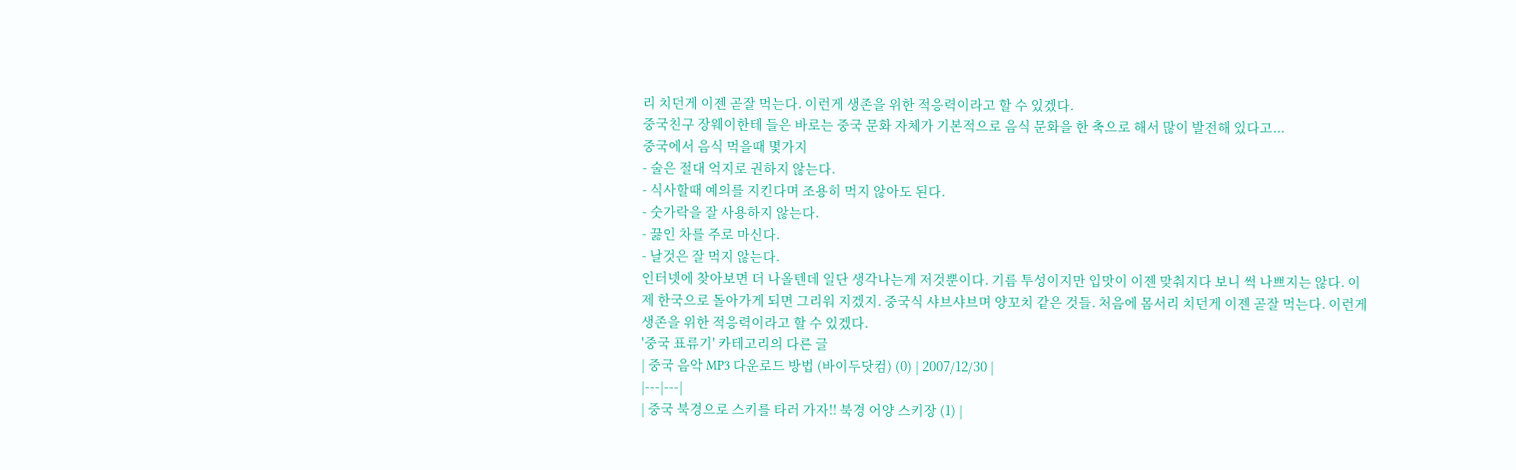리 치던게 이젠 곧잘 먹는다. 이런게 생존을 위한 적응력이라고 할 수 있겠다.
중국친구 장웨이한테 들은 바로는 중국 문화 자체가 기본적으로 음식 문화을 한 축으로 해서 많이 발전해 있다고...
중국에서 음식 먹을때 몇가지
- 술은 절대 억지로 권하지 않는다.
- 식사할때 예의를 지킨다며 조용히 먹지 않아도 된다.
- 숫가락을 잘 사용하지 않는다.
- 끓인 차를 주로 마신다.
- 날것은 잘 먹지 않는다.
인터넷에 찾아보면 더 나올텐데 일단 생각나는게 저것뿐이다. 기름 투성이지만 입맛이 이젠 맞춰지다 보니 썩 나쁘지는 않다. 이제 한국으로 돌아가게 되면 그리워 지겠지. 중국식 샤브샤브며 양꼬치 같은 것들. 처음에 몸서리 치던게 이젠 곧잘 먹는다. 이런게 생존을 위한 적응력이라고 할 수 있겠다.
'중국 표류기' 카테고리의 다른 글
| 중국 음악 MP3 다운로드 방법 (바이두닷컴) (0) | 2007/12/30 |
|---|---|
| 중국 북경으로 스키를 타러 가자!! 북경 어양 스키장 (1) |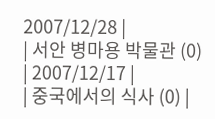2007/12/28 |
| 서안 병마용 박물관 (0) | 2007/12/17 |
| 중국에서의 식사 (0) |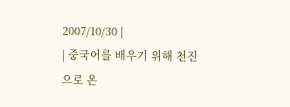2007/10/30 |
| 중국어를 배우기 위해 천진으로 온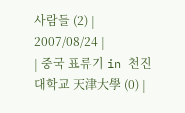사람들 (2) | 2007/08/24 |
| 중국 표류기 in 천진 대학교 天津大學 (0) |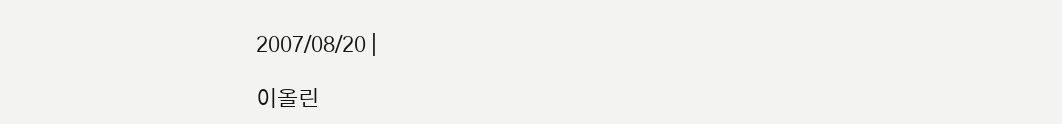2007/08/20 |

이올린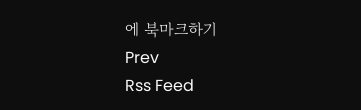에 북마크하기
Prev
Rss Feed